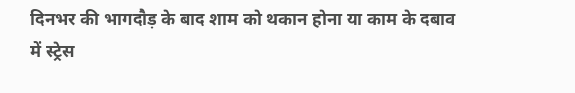दिनभर की भागदौड़ के बाद शाम को थकान होना या काम के दबाव में स्ट्रेस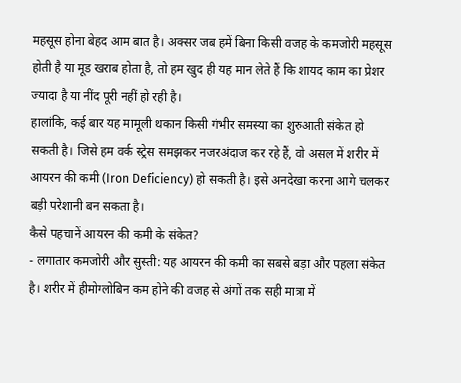महसूस होना बेहद आम बात है। अक्सर जब हमें बिना किसी वजह के कमजोरी महसूस होती है या मूड खराब होता है, तो हम खुद ही यह मान लेते हैं कि शायद काम का प्रेशर ज्यादा है या नींद पूरी नहीं हो रही है।
हालांकि, कई बार यह मामूली थकान किसी गंभीर समस्या का शुरुआती संकेत हो सकती है। जिसे हम वर्क स्ट्रेस समझकर नजरअंदाज कर रहे हैं, वो असल में शरीर में आयरन की कमी (Iron Deficiency) हो सकती है। इसे अनदेखा करना आगे चलकर बड़ी परेशानी बन सकता है।
कैसे पहचानें आयरन की कमी के संकेत?
- लगातार कमजोरी और सुस्ती: यह आयरन की कमी का सबसे बड़ा और पहला संकेत है। शरीर में हीमोग्लोबिन कम होने की वजह से अंगों तक सही मात्रा में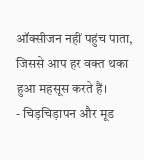ऑक्सीजन नहीं पहुंच पाता, जिससे आप हर वक्त थका हुआ महसूस करते हैं।
- चिड़चिड़ापन और मूड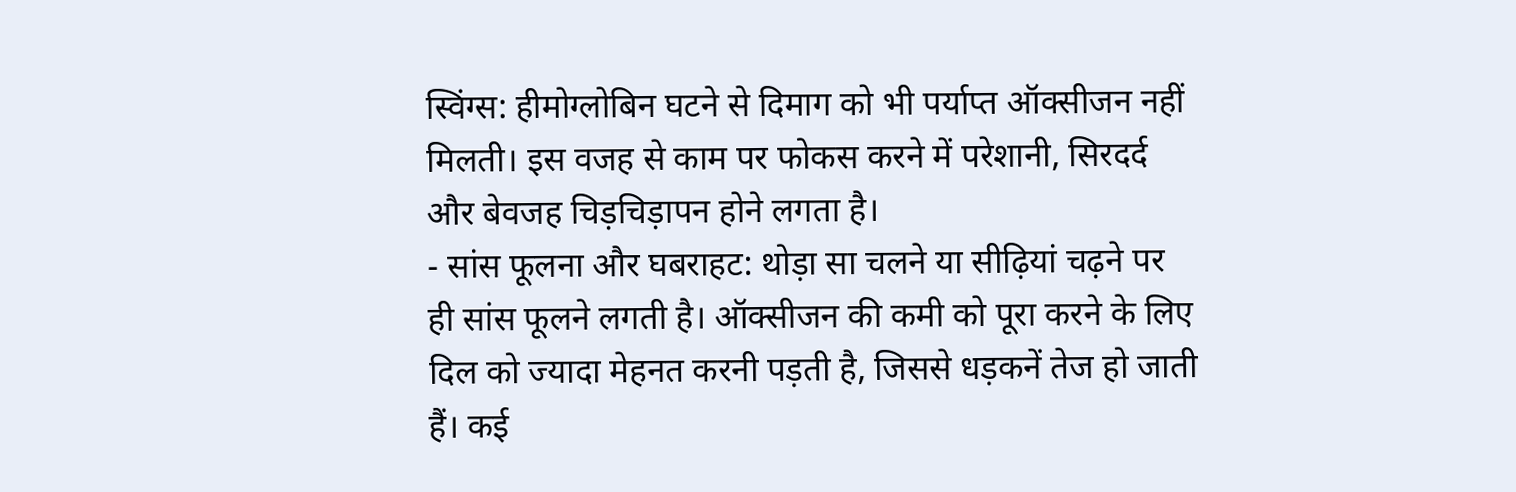स्विंग्स: हीमोग्लोबिन घटने से दिमाग को भी पर्याप्त ऑक्सीजन नहीं मिलती। इस वजह से काम पर फोकस करने में परेशानी, सिरदर्द और बेवजह चिड़चिड़ापन होने लगता है।
- सांस फूलना और घबराहट: थोड़ा सा चलने या सीढ़ियां चढ़ने पर ही सांस फूलने लगती है। ऑक्सीजन की कमी को पूरा करने के लिए दिल को ज्यादा मेहनत करनी पड़ती है, जिससे धड़कनें तेज हो जाती हैं। कई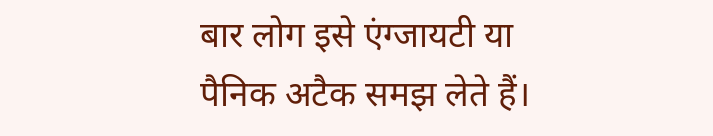बार लोग इसे एंग्जायटी या पैनिक अटैक समझ लेते हैं।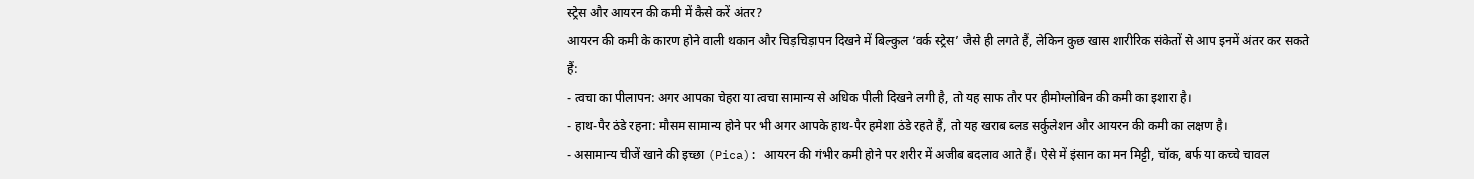स्ट्रेस और आयरन की कमी में कैसे करें अंतर?
आयरन की कमी के कारण होने वाली थकान और चिड़चिड़ापन दिखने में बिल्कुल ‘वर्क स्ट्रेस’ जैसे ही लगते हैं, लेकिन कुछ खास शारीरिक संकेतों से आप इनमें अंतर कर सकते हैं:
- त्वचा का पीलापन: अगर आपका चेहरा या त्वचा सामान्य से अधिक पीली दिखने लगी है, तो यह साफ तौर पर हीमोग्लोबिन की कमी का इशारा है।
- हाथ-पैर ठंडे रहना: मौसम सामान्य होने पर भी अगर आपके हाथ-पैर हमेशा ठंडे रहते हैं, तो यह खराब ब्लड सर्कुलेशन और आयरन की कमी का लक्षण है।
- असामान्य चीजें खाने की इच्छा (Pica): आयरन की गंभीर कमी होने पर शरीर में अजीब बदलाव आते हैं। ऐसे में इंसान का मन मिट्टी, चॉक, बर्फ या कच्चे चावल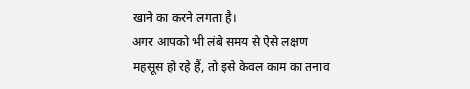खाने का करने लगता है।
अगर आपको भी लंबे समय से ऐसे लक्षण महसूस हो रहे हैं, तो इसे केवल काम का तनाव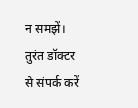न समझें। तुरंत डॉक्टर से संपर्क करें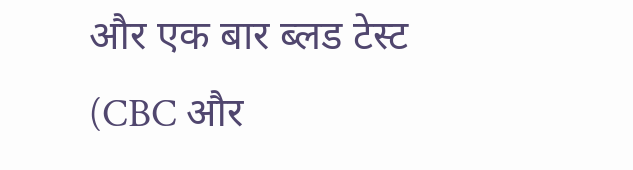और एक बार ब्लड टेस्ट (CBC और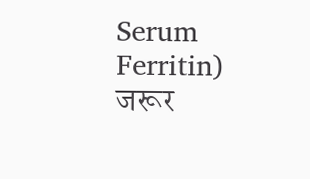Serum Ferritin) जरूर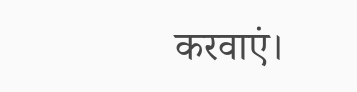करवाएं।